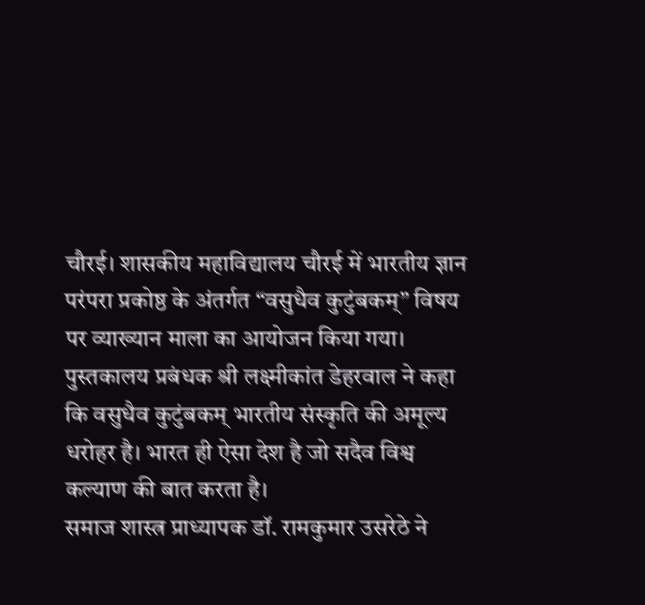चौरई। शासकीय महाविद्यालय चौरई में भारतीय ज्ञान परंपरा प्रकोष्ठ के अंतर्गत “वसुधैव कुटुंबकम्” विषय पर व्याख्यान माला का आयोजन किया गया।
पुस्तकालय प्रबंधक श्री लक्ष्मीकांत डेहरवाल ने कहा कि वसुधैव कुटुंबकम् भारतीय संस्कृति की अमूल्य धरोहर है। भारत ही ऐसा देश है जो सदैव विश्व कल्याण की बात करता है।
समाज शास्त्र प्राध्यापक डॉ. रामकुमार उसरेठे ने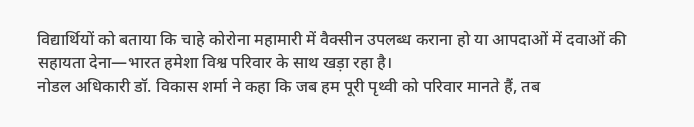विद्यार्थियों को बताया कि चाहे कोरोना महामारी में वैक्सीन उपलब्ध कराना हो या आपदाओं में दवाओं की सहायता देना—भारत हमेशा विश्व परिवार के साथ खड़ा रहा है।
नोडल अधिकारी डॉ. विकास शर्मा ने कहा कि जब हम पूरी पृथ्वी को परिवार मानते हैं, तब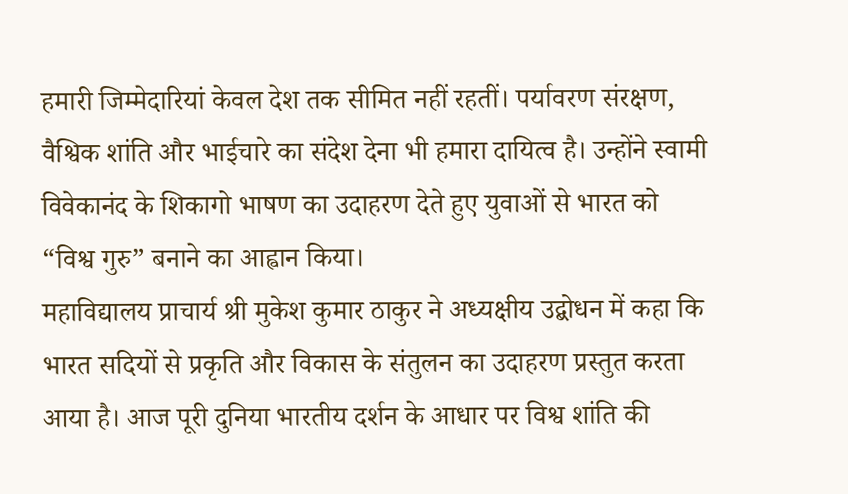हमारी जिम्मेदारियां केवल देश तक सीमित नहीं रहतीं। पर्यावरण संरक्षण, वैश्विक शांति और भाईचारे का संदेश देना भी हमारा दायित्व है। उन्होंने स्वामी विवेकानंद के शिकागो भाषण का उदाहरण देते हुए युवाओं से भारत को “विश्व गुरु” बनाने का आह्वान किया।
महाविद्यालय प्राचार्य श्री मुकेश कुमार ठाकुर ने अध्यक्षीय उद्बोधन में कहा कि भारत सदियों से प्रकृति और विकास के संतुलन का उदाहरण प्रस्तुत करता आया है। आज पूरी दुनिया भारतीय दर्शन के आधार पर विश्व शांति की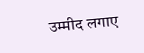उम्मीद लगाए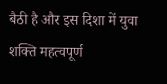बैठी है और इस दिशा में युवा शक्ति महत्वपूर्ण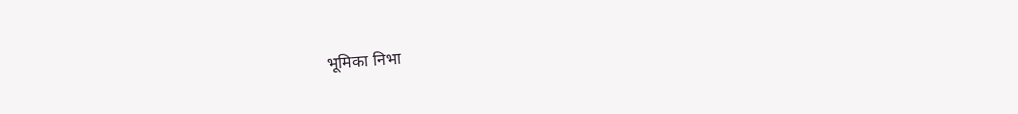भूमिका निभा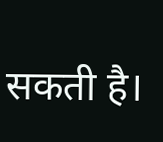सकती है।